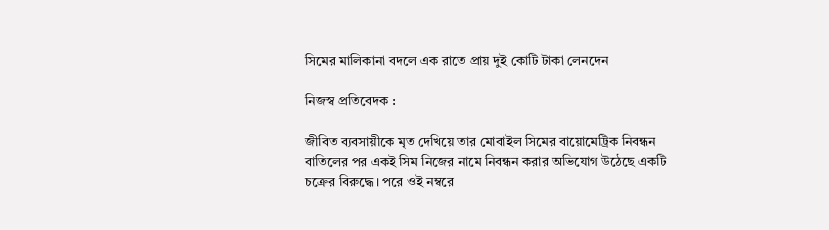সিমের মালিকানা বদলে এক রাতে প্রায় দুই কোটি টাকা লেনদেন

নিজস্ব প্রতিবেদক :

জীবিত ব্যবসায়ীকে মৃত দেখিয়ে তার মোবাইল সিমের বায়োমেট্রিক নিবন্ধন বাতিলের পর একই সিম নিজের নামে নিবন্ধন করার অভিযোগ উঠেছে একটি চক্রের বিরুদ্ধে। পরে ওই নম্বরে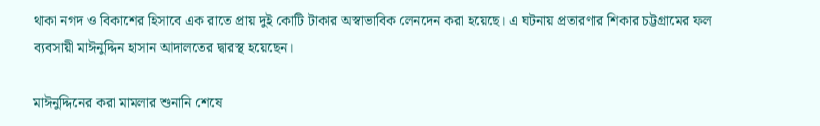থাকা নগদ ও বিকাশের হিসাবে এক রাতে প্রায় দুই কোটি টাকার অস্বাভাবিক লেনদেন করা হয়েছে। এ ঘটনায় প্রতারণার শিকার চট্টগ্রামের ফল ব্যবসায়ী মাঈনুদ্দিন হাসান আদালতের দ্বারস্থ হয়েছেন।

মাঈনুদ্দিনের করা মামলার শুনানি শেষে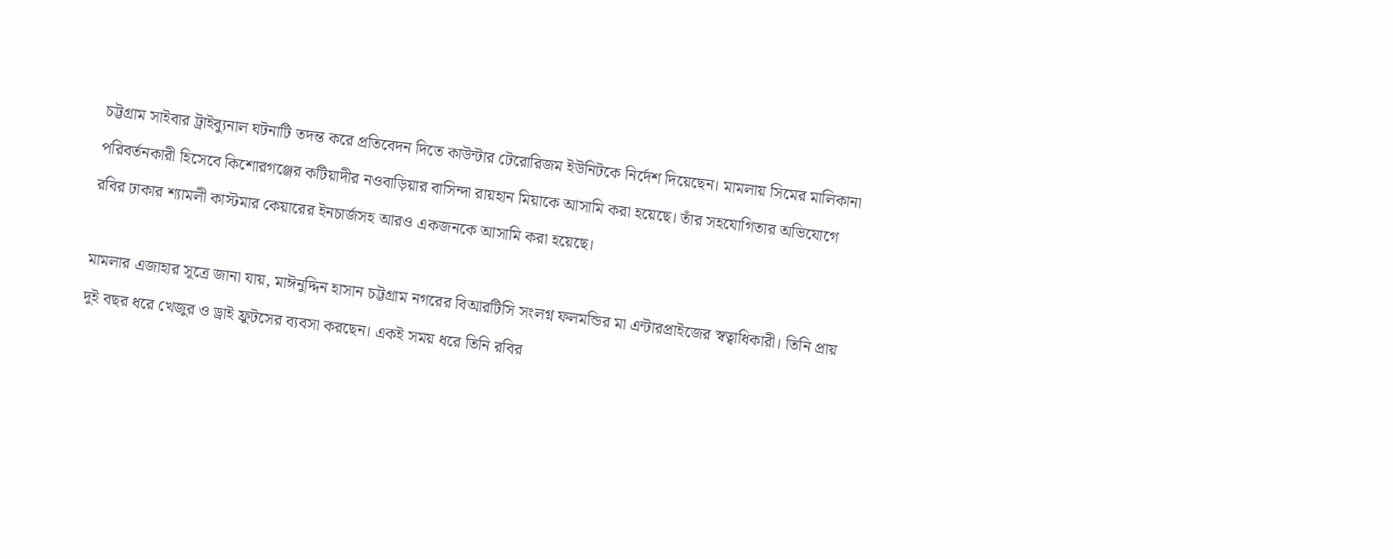চট্টগ্রাম সাইবার ট্রাইব্যুনাল ঘটনাটি তদন্ত করে প্রতিবেদন দিতে কাউন্টার টেরোরিজম ইউনিটকে নির্দেশ দিয়েছেন। মামলায় সিমের মালিকানা পরিবর্তনকারী হিসেবে কিশোরগঞ্জের কটিয়াদীর নওবাড়িয়ার বাসিন্দা রায়হান মিয়াকে আসামি করা হয়েছে। তাঁর সহযোগিতার অভিযোগে রবির ঢাকার শ্যামলী কাস্টমার কেয়ারের ইনচার্জসহ আরও একজনকে আসামি করা হয়েছে।

মামলার এজাহার সূত্রে জানা যায়, মাঈনুদ্দিন হাসান চট্টগ্রাম নগরের বিআরটিসি সংলগ্ন ফলমন্ডির মা এন্টারপ্রাইজের স্বত্বাধিকারী। তিনি প্রায় দুই বছর ধরে খেজুর ও ড্রাই ফ্রুটসের ব্যবসা করছেন। একই সময় ধরে তিনি রবির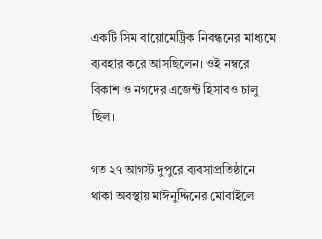একটি সিম বায়োমেট্রিক নিবন্ধনের মাধ্যমে ব্যবহার করে আসছিলেন। ওই নম্বরে বিকাশ ও নগদের এজেন্ট হিসাবও চালু ছিল।

গত ২৭ আগস্ট দুপুরে ব্যবসাপ্রতিষ্ঠানে থাকা অবস্থায় মাঈনুদ্দিনের মোবাইলে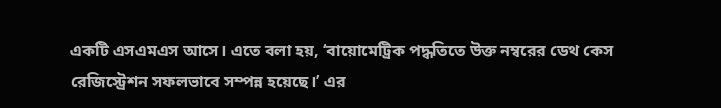একটি এসএমএস আসে। এতে বলা হয়, ‘বায়োমেট্রিক পদ্ধতিতে উক্ত নম্বরের ডেথ কেস রেজিস্ট্রেশন সফলভাবে সম্পন্ন হয়েছে।’ এর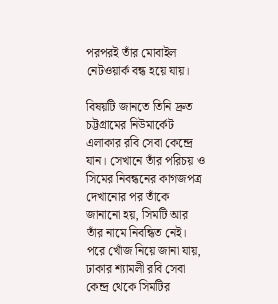পরপরই তাঁর মোবাইল নেটওয়ার্ক বন্ধ হয়ে যায়।

বিষয়টি জানতে তিনি দ্রুত চট্টগ্রামের নিউমার্কেট এলাকার রবি সেবা কেন্দ্রে যান। সেখানে তাঁর পরিচয় ও সিমের নিবন্ধনের কাগজপত্র দেখানোর পর তাঁকে জানানো হয়, সিমটি আর তাঁর নামে নিবন্ধিত নেই। পরে খোঁজ নিয়ে জানা যায়, ঢাকার শ্যামলী রবি সেবা কেন্দ্র থেকে সিমটির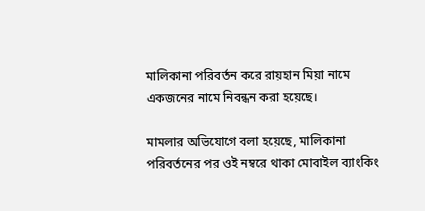মালিকানা পরিবর্তন করে রায়হান মিয়া নামে একজনের নামে নিবন্ধন করা হয়েছে।

মামলার অভিযোগে বলা হয়েছে, মালিকানা পরিবর্তনের পর ওই নম্বরে থাকা মোবাইল ব্যাংকিং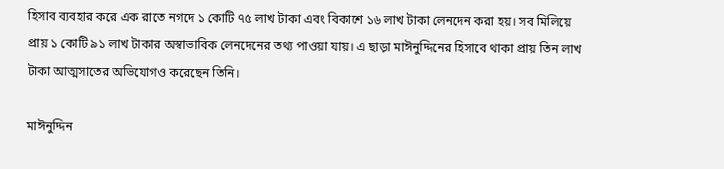হিসাব ব্যবহার করে এক রাতে নগদে ১ কোটি ৭৫ লাখ টাকা এবং বিকাশে ১৬ লাখ টাকা লেনদেন করা হয়। সব মিলিয়ে প্রায় ১ কোটি ৯১ লাখ টাকার অস্বাভাবিক লেনদেনের তথ্য পাওয়া যায়। এ ছাড়া মাঈনুদ্দিনের হিসাবে থাকা প্রায় তিন লাখ টাকা আত্মসাতের অভিযোগও করেছেন তিনি।

মাঈনুদ্দিন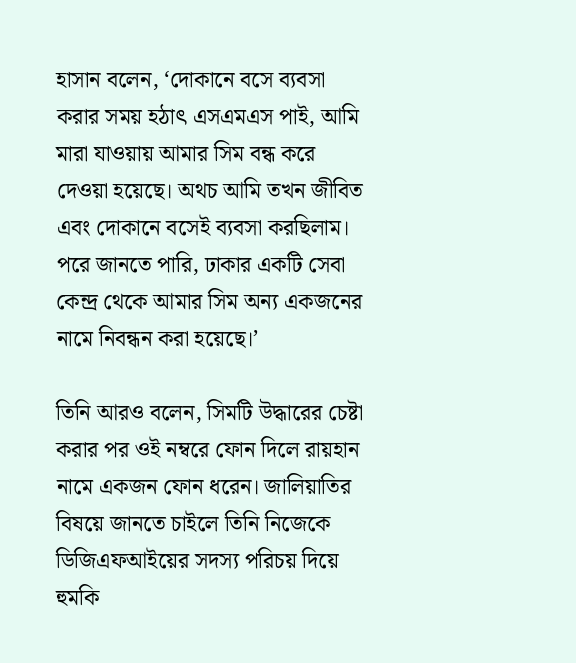হাসান বলেন, ‘দোকানে বসে ব্যবসা করার সময় হঠাৎ এসএমএস পাই, আমি মারা যাওয়ায় আমার সিম বন্ধ করে দেওয়া হয়েছে। অথচ আমি তখন জীবিত এবং দোকানে বসেই ব্যবসা করছিলাম। পরে জানতে পারি, ঢাকার একটি সেবা কেন্দ্র থেকে আমার সিম অন্য একজনের নামে নিবন্ধন করা হয়েছে।’

তিনি আরও বলেন, সিমটি উদ্ধারের চেষ্টা করার পর ওই নম্বরে ফোন দিলে রায়হান নামে একজন ফোন ধরেন। জালিয়াতির বিষয়ে জানতে চাইলে তিনি নিজেকে ডিজিএফআইয়ের সদস্য পরিচয় দিয়ে হুমকি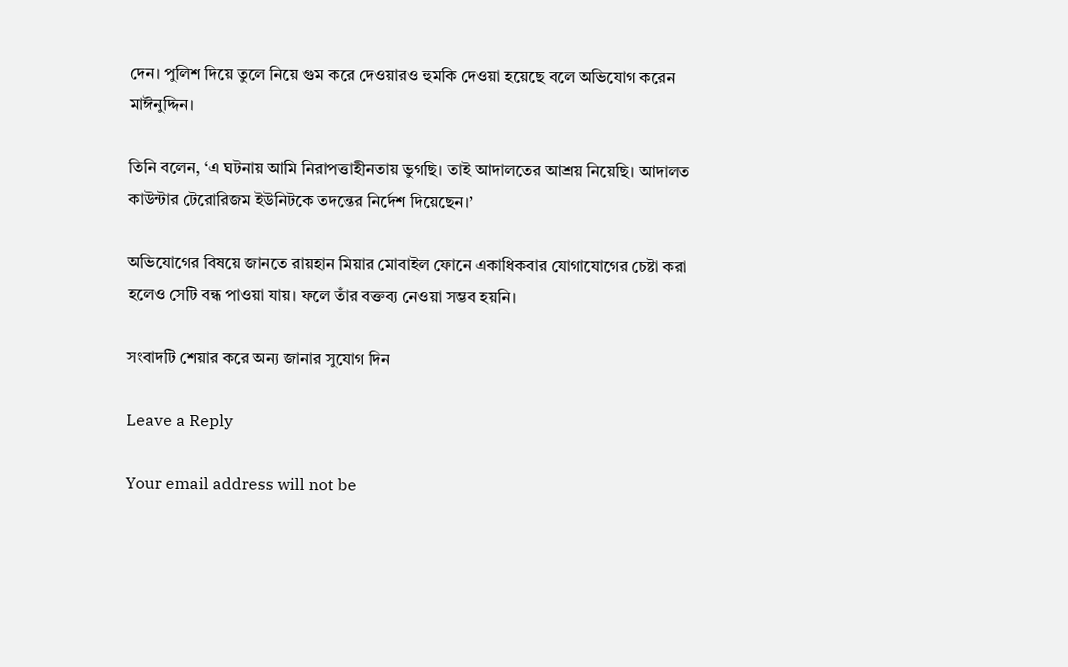দেন। পুলিশ দিয়ে তুলে নিয়ে গুম করে দেওয়ারও হুমকি দেওয়া হয়েছে বলে অভিযোগ করেন মাঈনুদ্দিন।

তিনি বলেন, ‘এ ঘটনায় আমি নিরাপত্তাহীনতায় ভুগছি। তাই আদালতের আশ্রয় নিয়েছি। আদালত কাউন্টার টেরোরিজম ইউনিটকে তদন্তের নির্দেশ দিয়েছেন।’

অভিযোগের বিষয়ে জানতে রায়হান মিয়ার মোবাইল ফোনে একাধিকবার যোগাযোগের চেষ্টা করা হলেও সেটি বন্ধ পাওয়া যায়। ফলে তাঁর বক্তব্য নেওয়া সম্ভব হয়নি।

সংবাদটি শেয়ার করে অন্য জানার সুযোগ দিন

Leave a Reply

Your email address will not be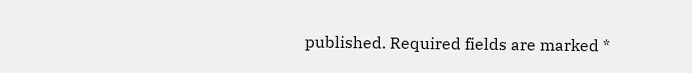published. Required fields are marked *